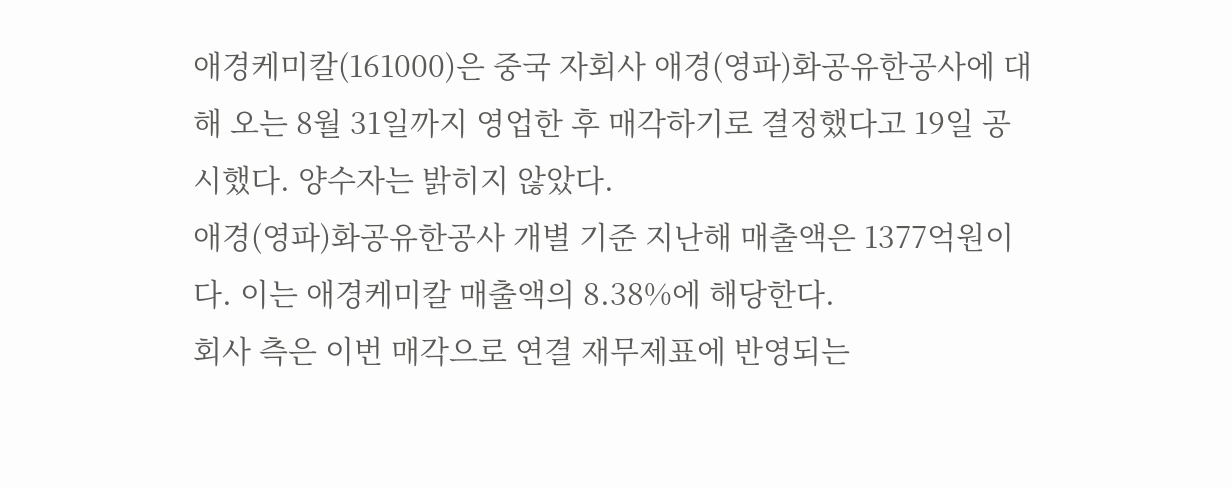애경케미칼(161000)은 중국 자회사 애경(영파)화공유한공사에 대해 오는 8월 31일까지 영업한 후 매각하기로 결정했다고 19일 공시했다. 양수자는 밝히지 않았다.
애경(영파)화공유한공사 개별 기준 지난해 매출액은 1377억원이다. 이는 애경케미칼 매출액의 8.38%에 해당한다.
회사 측은 이번 매각으로 연결 재무제표에 반영되는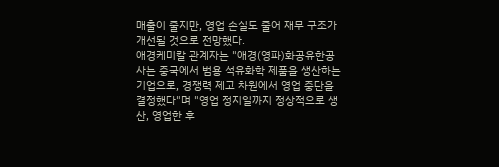매출이 줄지만, 영업 손실도 줄어 재무 구조가 개선될 것으로 전망했다.
애경케미칼 관계자는 "애경(영파)화공유한공사는 중국에서 범용 석유화학 제품을 생산하는 기업으로, 경쟁력 제고 차원에서 영업 중단을 결정했다"며 "영업 정지일까지 정상적으로 생산, 영업한 후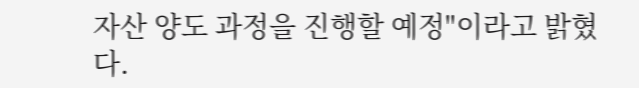자산 양도 과정을 진행할 예정"이라고 밝혔다.